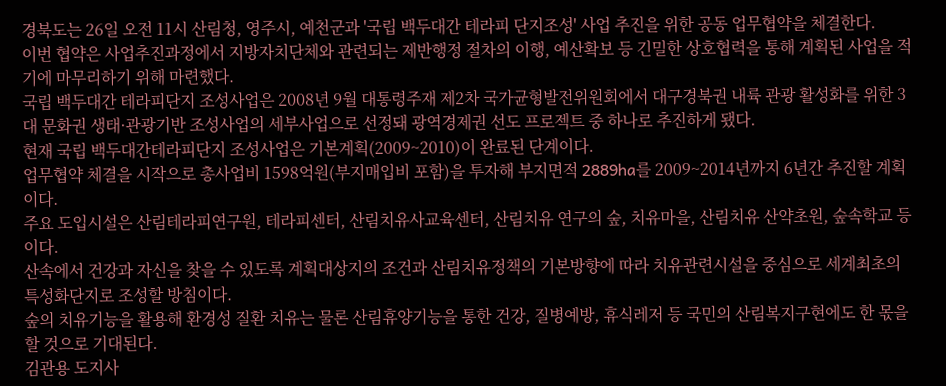경북도는 26일 오전 11시 산림청, 영주시, 예천군과 '국립 백두대간 테라피 단지조성' 사업 추진을 위한 공동 업무협약을 체결한다.
이번 협약은 사업추진과정에서 지방자치단체와 관련되는 제반행정 절차의 이행, 예산확보 등 긴밀한 상호협력을 통해 계획된 사업을 적기에 마무리하기 위해 마련했다.
국립 백두대간 테라피단지 조성사업은 2008년 9월 대통령주재 제2차 국가균형발전위원회에서 대구경북권 내륙 관광 활성화를 위한 3대 문화권 생태·관광기반 조성사업의 세부사업으로 선정돼 광역경제권 선도 프로젝트 중 하나로 추진하게 됐다.
현재 국립 백두대간테라피단지 조성사업은 기본계획(2009~2010)이 완료된 단계이다.
업무협약 체결을 시작으로 총사업비 1598억원(부지매입비 포함)을 투자해 부지면적 2889ha를 2009~2014년까지 6년간 추진할 계획이다.
주요 도입시설은 산림테라피연구원, 테라피센터, 산림치유사교육센터, 산림치유 연구의 숲, 치유마을, 산림치유 산약초원, 숲속학교 등이다.
산속에서 건강과 자신을 찾을 수 있도록 계획대상지의 조건과 산림치유정책의 기본방향에 따라 치유관련시설을 중심으로 세계최초의 특성화단지로 조성할 방침이다.
숲의 치유기능을 활용해 환경성 질환 치유는 물론 산림휴양기능을 통한 건강, 질병예방, 휴식레저 등 국민의 산림복지구현에도 한 몫을 할 것으로 기대된다.
김관용 도지사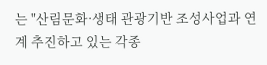는 "산림문화·생태 관광기반 조성사업과 연계 추진하고 있는 각종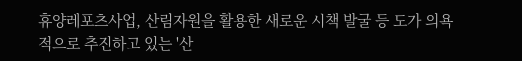휴양레포츠사업, 산림자원을 활용한 새로운 시책 발굴 등 도가 의욕적으로 추진하고 있는 '산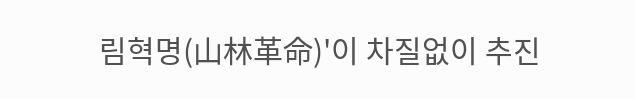림혁명(山林革命)'이 차질없이 추진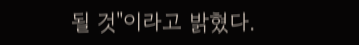될 것"이라고 밝혔다.